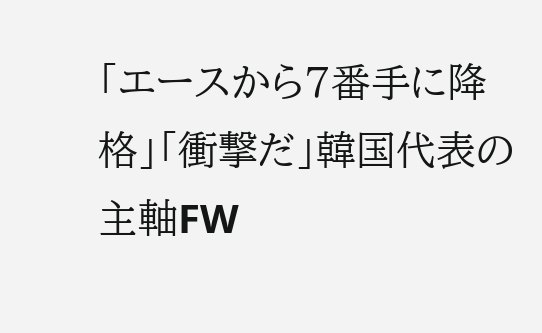「エースから7番手に降格」「衝撃だ」韓国代表の主軸FW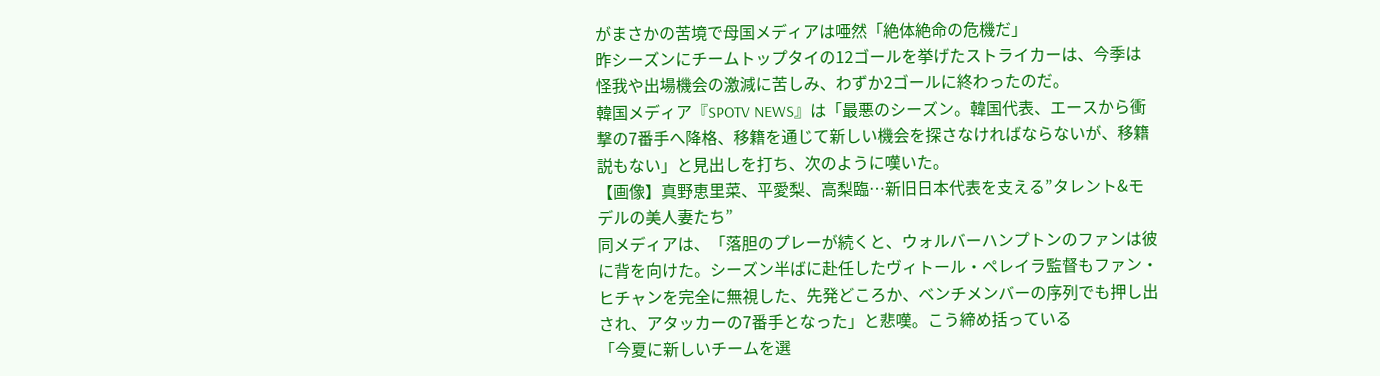がまさかの苦境で母国メディアは唖然「絶体絶命の危機だ」
昨シーズンにチームトップタイの12ゴールを挙げたストライカーは、今季は怪我や出場機会の激減に苦しみ、わずか2ゴールに終わったのだ。
韓国メディア『SPOTV NEWS』は「最悪のシーズン。韓国代表、エースから衝撃の7番手へ降格、移籍を通じて新しい機会を探さなければならないが、移籍説もない」と見出しを打ち、次のように嘆いた。
【画像】真野恵里菜、平愛梨、高梨臨…新旧日本代表を支える”タレント&モデルの美人妻たち”
同メディアは、「落胆のプレーが続くと、ウォルバーハンプトンのファンは彼に背を向けた。シーズン半ばに赴任したヴィトール・ペレイラ監督もファン・ヒチャンを完全に無視した、先発どころか、ベンチメンバーの序列でも押し出され、アタッカーの7番手となった」と悲嘆。こう締め括っている
「今夏に新しいチームを選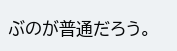ぶのが普通だろう。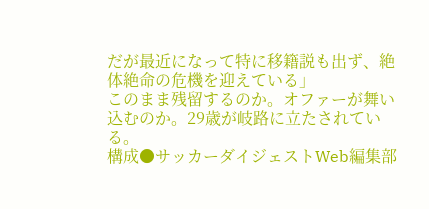だが最近になって特に移籍説も出ず、絶体絶命の危機を迎えている」
このまま残留するのか。オファーが舞い込むのか。29歳が岐路に立たされている。
構成●サッカーダイジェストWeb編集部